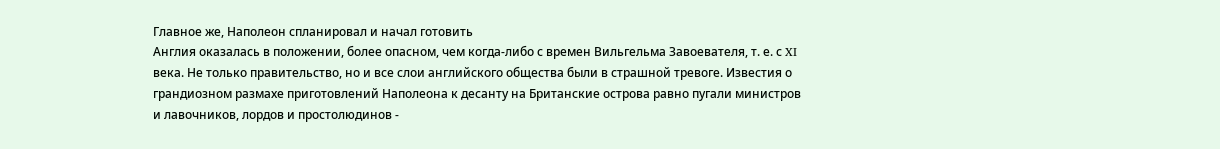Главное же, Наполеон спланировал и начал готовить
Англия оказалась в положении, более опасном, чем когда-либо с времен Вильгельма Завоевателя, т. е. с XI века. Не только правительство, но и все слои английского общества были в страшной тревоге. Известия о грандиозном размахе приготовлений Наполеона к десанту на Британские острова равно пугали министров и лавочников, лордов и простолюдинов -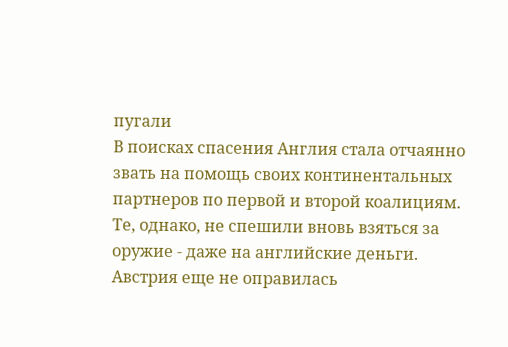пугали
В поисках спасения Англия стала отчаянно звать на помощь своих континентальных партнеров по первой и второй коалициям. Те, однако, не спешили вновь взяться за оружие - даже на английские деньги. Австрия еще не оправилась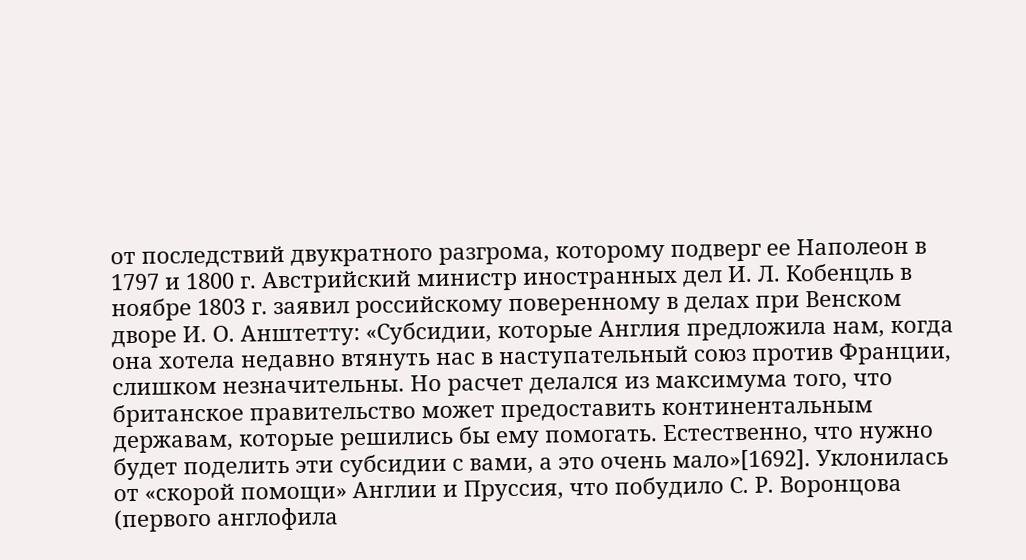от последствий двукратного разгрома, которому подверг ее Наполеон в 1797 и 1800 г. Австрийский министр иностранных дел И. Л. Кобенцль в ноябре 1803 г. заявил российскому поверенному в делах при Венском дворе И. О. Анштетту: «Субсидии, которые Англия предложила нам, когда она хотела недавно втянуть нас в наступательный союз против Франции, слишком незначительны. Но расчет делался из максимума того, что британское правительство может предоставить континентальным державам, которые решились бы ему помогать. Естественно, что нужно будет поделить эти субсидии с вами, а это очень мало»[1692]. Уклонилась от «скорой помощи» Англии и Пруссия, что побудило С. Р. Воронцова (первого англофила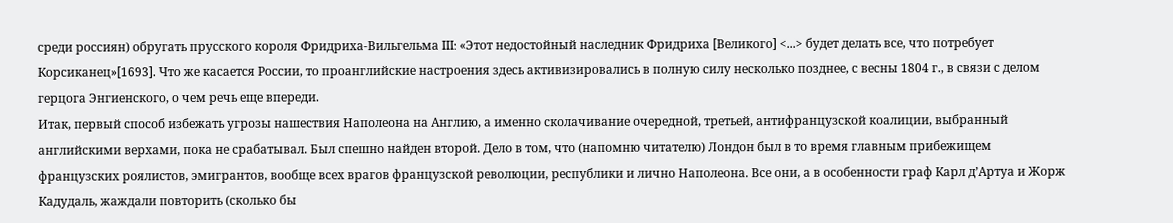среди россиян) обругать прусского короля Фридриха-Вильгельма III: «Этот недостойный наследник Фридриха [Великого] <...> будет делать все, что потребует Корсиканец»[1693]. Что же касается России, то проанглийские настроения здесь активизировались в полную силу несколько позднее, с весны 1804 г., в связи с делом герцога Энгиенского, о чем речь еще впереди.
Итак, первый способ избежать угрозы нашествия Наполеона на Англию, а именно сколачивание очередной, третьей, антифранцузской коалиции, выбранный английскими верхами, пока не срабатывал. Был спешно найден второй. Дело в том, что (напомню читателю) Лондон был в то время главным прибежищем французских роялистов, эмигрантов, вообще всех врагов французской революции, республики и лично Наполеона. Все они, а в особенности граф Карл д’Артуа и Жорж Кадудаль, жаждали повторить (сколько бы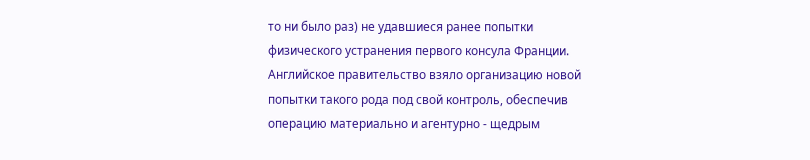то ни было раз) не удавшиеся ранее попытки физического устранения первого консула Франции. Английское правительство взяло организацию новой попытки такого рода под свой контроль, обеспечив операцию материально и агентурно - щедрым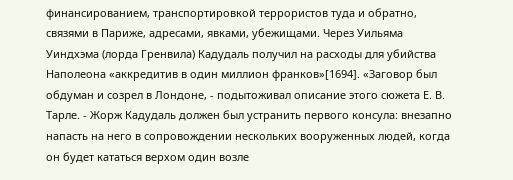финансированием, транспортировкой террористов туда и обратно, связями в Париже, адресами, явками, убежищами. Через Уильяма Уиндхэма (лорда Гренвила) Кадудаль получил на расходы для убийства Наполеона «аккредитив в один миллион франков»[1694]. «Заговор был обдуман и созрел в Лондоне, - подытоживал описание этого сюжета Е. В. Тарле. - Жорж Кадудаль должен был устранить первого консула: внезапно напасть на него в сопровождении нескольких вооруженных людей, когда он будет кататься верхом один возле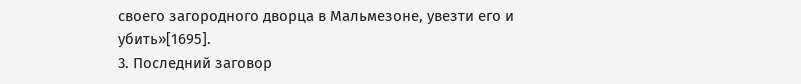своего загородного дворца в Мальмезоне, увезти его и убить»[1695].
3. Последний заговор